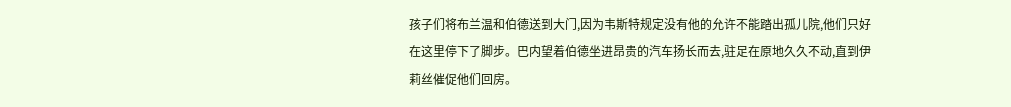孩子们将布兰温和伯德送到大门,因为韦斯特规定没有他的允许不能踏出孤儿院,他们只好在这里停下了脚步。巴内望着伯德坐进昂贵的汽车扬长而去,驻足在原地久久不动,直到伊莉丝催促他们回房。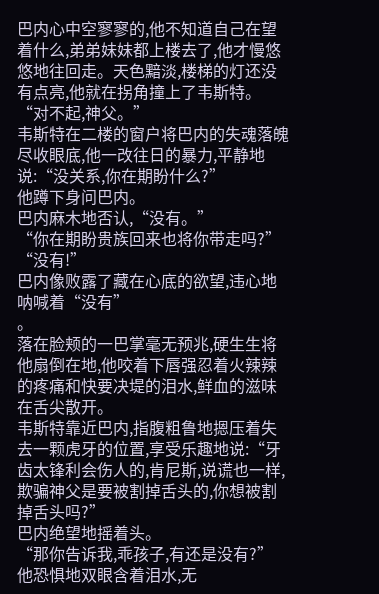巴内心中空寥寥的,他不知道自己在望着什么,弟弟妹妹都上楼去了,他才慢悠悠地往回走。天色黯淡,楼梯的灯还没有点亮,他就在拐角撞上了韦斯特。
“对不起,神父。”
韦斯特在二楼的窗户将巴内的失魂落魄尽收眼底,他一改往日的暴力,平静地说:“没关系,你在期盼什么?”
他蹲下身问巴内。
巴内麻木地否认,“没有。”
“你在期盼贵族回来也将你带走吗?”
“没有!”
巴内像败露了藏在心底的欲望,违心地呐喊着“没有”
。
落在脸颊的一巴掌毫无预兆,硬生生将他扇倒在地,他咬着下唇强忍着火辣辣的疼痛和快要决堤的泪水,鲜血的滋味在舌尖散开。
韦斯特靠近巴内,指腹粗鲁地摁压着失去一颗虎牙的位置,享受乐趣地说:“牙齿太锋利会伤人的,肯尼斯,说谎也一样,欺骗神父是要被割掉舌头的,你想被割掉舌头吗?”
巴内绝望地摇着头。
“那你告诉我,乖孩子,有还是没有?”
他恐惧地双眼含着泪水,无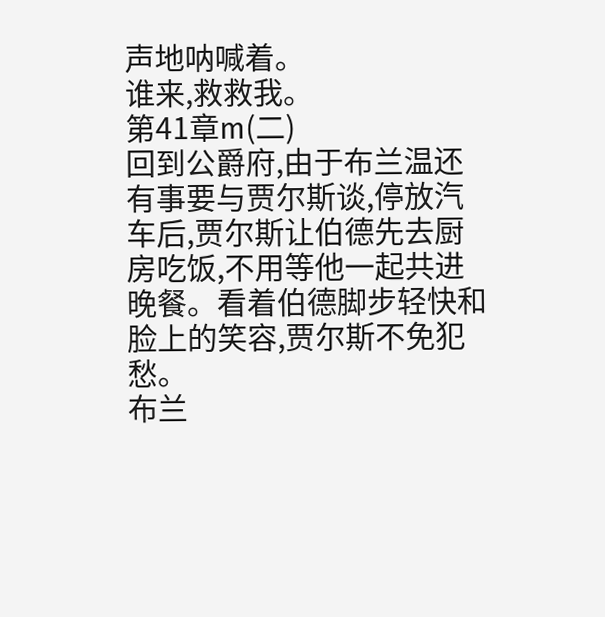声地呐喊着。
谁来,救救我。
第41章m(二)
回到公爵府,由于布兰温还有事要与贾尔斯谈,停放汽车后,贾尔斯让伯德先去厨房吃饭,不用等他一起共进晚餐。看着伯德脚步轻快和脸上的笑容,贾尔斯不免犯愁。
布兰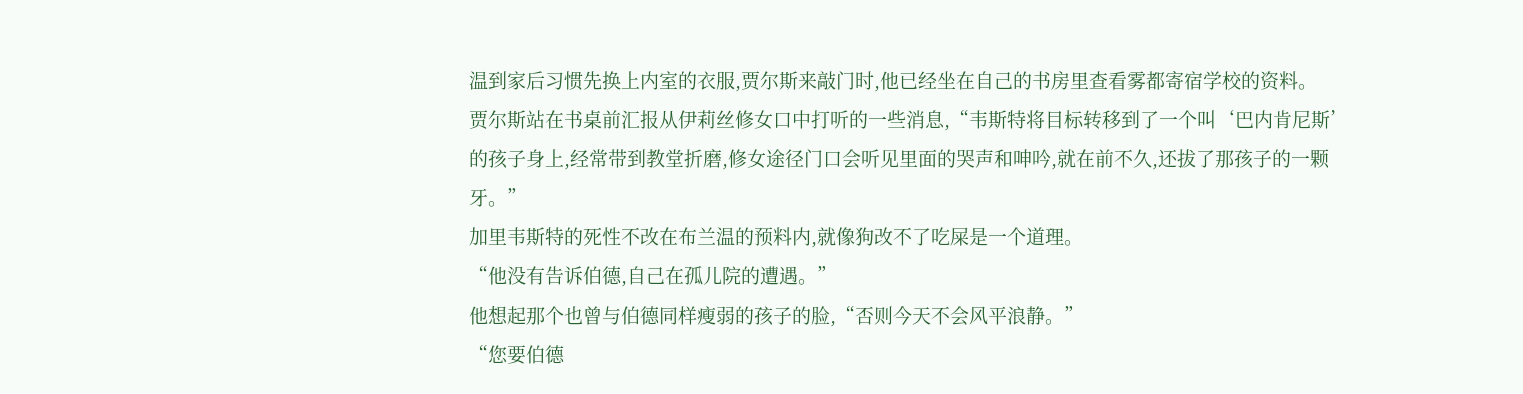温到家后习惯先换上内室的衣服,贾尔斯来敲门时,他已经坐在自己的书房里查看雾都寄宿学校的资料。
贾尔斯站在书桌前汇报从伊莉丝修女口中打听的一些消息,“韦斯特将目标转移到了一个叫‘巴内肯尼斯’的孩子身上,经常带到教堂折磨,修女途径门口会听见里面的哭声和呻吟,就在前不久,还拔了那孩子的一颗牙。”
加里韦斯特的死性不改在布兰温的预料内,就像狗改不了吃屎是一个道理。
“他没有告诉伯德,自己在孤儿院的遭遇。”
他想起那个也曾与伯德同样瘦弱的孩子的脸,“否则今天不会风平浪静。”
“您要伯德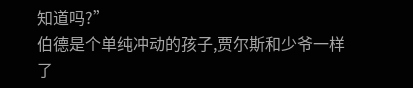知道吗?”
伯德是个单纯冲动的孩子,贾尔斯和少爷一样了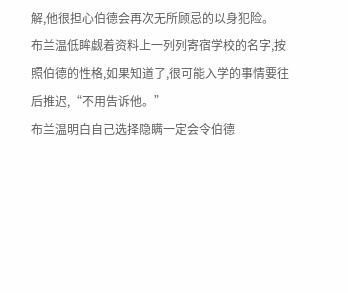解,他很担心伯德会再次无所顾忌的以身犯险。
布兰温低眸觑着资料上一列列寄宿学校的名字,按照伯德的性格,如果知道了,很可能入学的事情要往后推迟,“不用告诉他。”
布兰温明白自己选择隐瞒一定会令伯德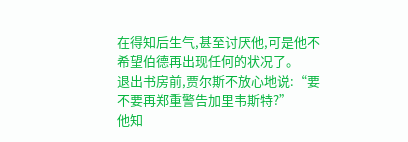在得知后生气,甚至讨厌他,可是他不希望伯德再出现任何的状况了。
退出书房前,贾尔斯不放心地说:“要不要再郑重警告加里韦斯特?”
他知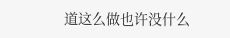道这么做也许没什么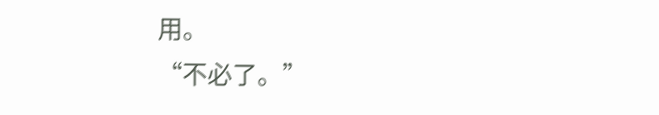用。
“不必了。”